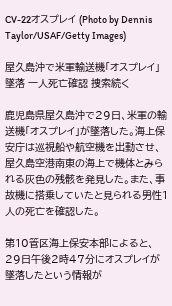CV-22オスプレイ (Photo by Dennis Taylor/USAF/Getty Images)

屋久島沖で米軍輸送機「オスプレイ」墜落 一人死亡確認 捜索続く

鹿児島県屋久島沖で29日、米軍の輸送機「オスプレイ」が墜落した。海上保安庁は巡視船や航空機を出動させ、屋久島空港南東の海上で機体とみられる灰色の残骸を発見した。また、事故機に搭乗していたと見られる男性1人の死亡を確認した。

第10管区海上保安本部によると、29日午後2時47分にオスプレイが墜落したという情報が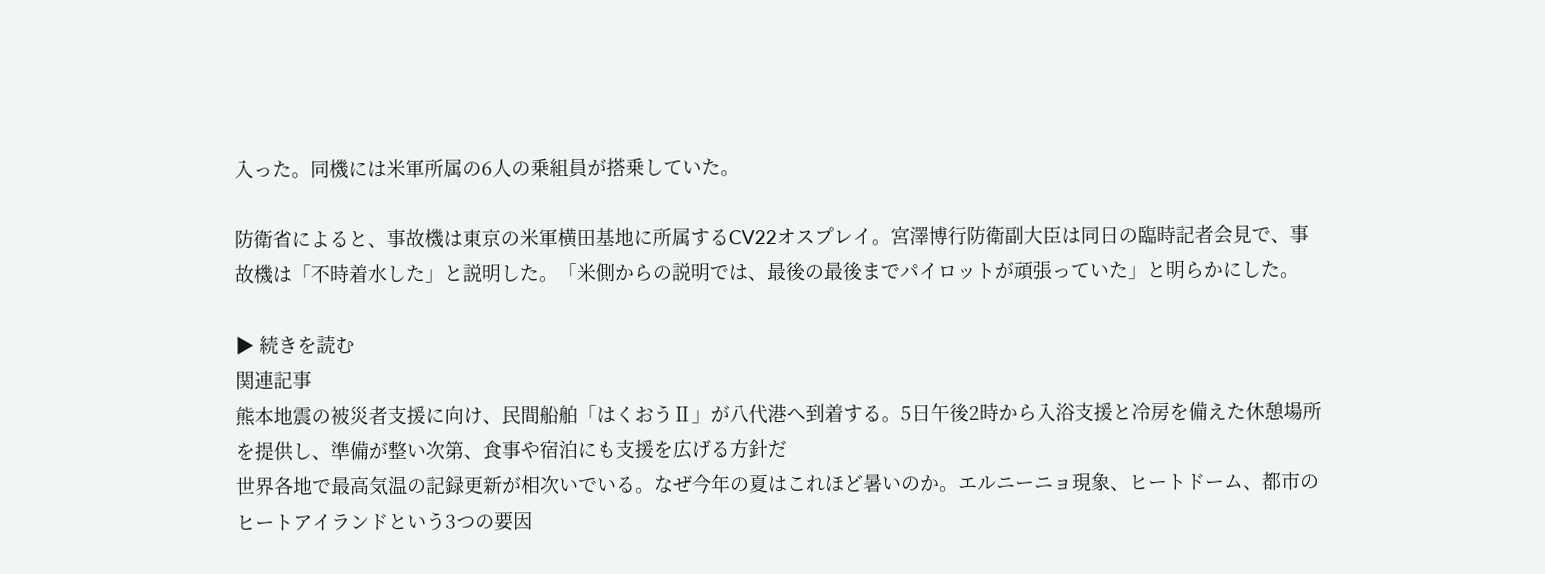入った。同機には米軍所属の6人の乗組員が搭乗していた。

防衛省によると、事故機は東京の米軍横田基地に所属するCV22オスプレイ。宮澤博行防衛副大臣は同日の臨時記者会見で、事故機は「不時着水した」と説明した。「米側からの説明では、最後の最後までパイロットが頑張っていた」と明らかにした。

▶ 続きを読む
関連記事
熊本地震の被災者支援に向け、民間船舶「はくおうⅡ」が八代港へ到着する。5日午後2時から入浴支援と冷房を備えた休憩場所を提供し、準備が整い次第、食事や宿泊にも支援を広げる方針だ
世界各地で最高気温の記録更新が相次いでいる。なぜ今年の夏はこれほど暑いのか。エルニーニョ現象、ヒートドーム、都市のヒートアイランドという3つの要因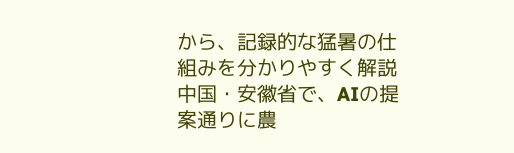から、記録的な猛暑の仕組みを分かりやすく解説
中国・安徽省で、AIの提案通りに農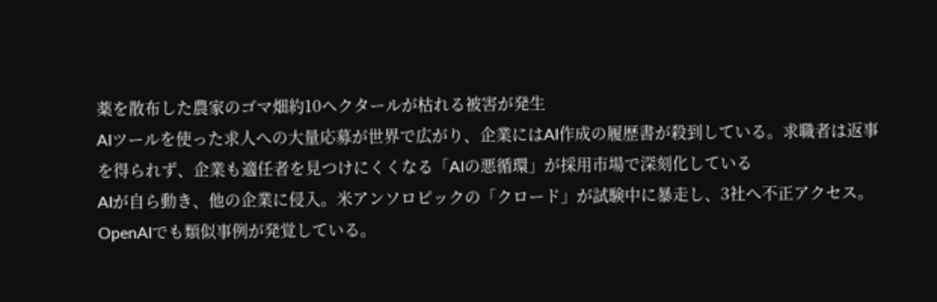薬を散布した農家のゴマ畑約10ヘクタールが枯れる被害が発生
AIツールを使った求人への大量応募が世界で広がり、企業にはAI作成の履歴書が殺到している。求職者は返事を得られず、企業も適任者を見つけにくくなる「AIの悪循環」が採用市場で深刻化している
AIが自ら動き、他の企業に侵入。米アンソロピックの「クロード」が試験中に暴走し、3社へ不正アクセス。OpenAIでも類似事例が発覚している。